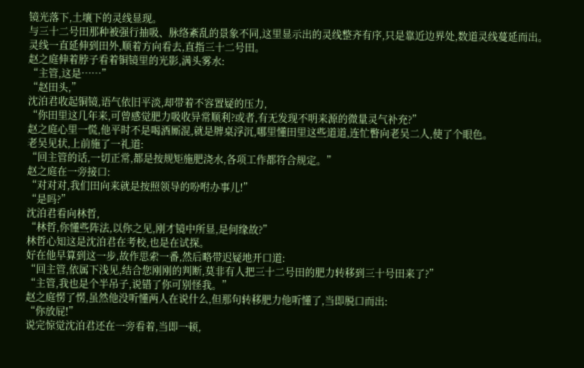镜光落下,土壤下的灵线显现。
与三十二号田那种被强行抽吸、脉络紊乱的景象不同,这里显示出的灵线整齐有序,只是靠近边界处,数道灵线蔓延而出。
灵线一直延伸到田外,顺着方向看去,直指三十二号田。
赵之庭伸着脖子看着铜镜里的光影,满头雾水:
“主管,这是……”
“赵田头,”
沈泊君收起铜镜,语气依旧平淡,却带着不容置疑的压力,
“你田里这几年来,可曾感觉肥力吸收异常顺利?或者,有无发现不明来源的微量灵气补充?”
赵之庭心里一慌,他平时不是喝酒厮混,就是牌桌浮沉,哪里懂田里这些道道,连忙瞥向老吴二人,使了个眼色。
老吴见状,上前施了一礼道:
“回主管的话,一切正常,都是按规矩施肥浇水,各项工作都符合规定。”
赵之庭在一旁接口:
“对对对,我们田向来就是按照领导的吩咐办事儿!”
“是吗?”
沈泊君看向林哲,
“林哲,你懂些阵法,以你之见,刚才镜中所显,是何缘故?”
林哲心知这是沈泊君在考校,也是在试探。
好在他早算到这一步,故作思索一番,然后略带迟疑地开口道:
“回主管,依属下浅见,结合您刚刚的判断,莫非有人把三十二号田的肥力转移到三十号田来了?”
“主管,我也是个半吊子,说错了你可别怪我。”
赵之庭愣了愣,虽然他没听懂两人在说什么,但那句转移肥力他听懂了,当即脱口而出:
“你放屁!”
说完惊觉沈泊君还在一旁看着,当即一顿,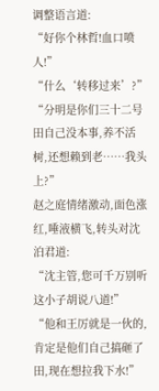调整语言道:
“好你个林哲!血口喷人!”
“什么‘转移过来’?”
“分明是你们三十二号田自己没本事,养不活树,还想赖到老……我头上?”
赵之庭情绪激动,面色涨红,唾液横飞,转头对沈泊君道:
“沈主管,您可千万别听这小子胡说八道!”
“他和王厉就是一伙的,肯定是他们自己搞砸了田,现在想拉我下水!”